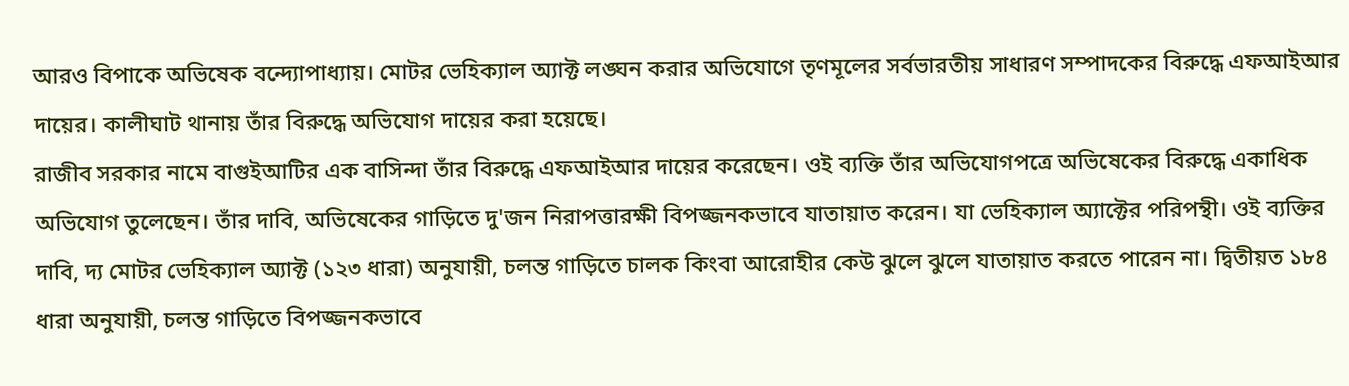আরও বিপাকে অভিষেক বন্দ্যোপাধ্যায়। মোটর ভেহিক্যাল অ্যাক্ট লঙ্ঘন করার অভিযোগে তৃণমূলের সর্বভারতীয় সাধারণ সম্পাদকের বিরুদ্ধে এফআইআর দায়ের। কালীঘাট থানায় তাঁর বিরুদ্ধে অভিযোগ দায়ের করা হয়েছে।
রাজীব সরকার নামে বাগুইআটির এক বাসিন্দা তাঁর বিরুদ্ধে এফআইআর দায়ের করেছেন। ওই ব্যক্তি তাঁর অভিযোগপত্রে অভিষেকের বিরুদ্ধে একাধিক অভিযোগ তুলেছেন। তাঁর দাবি, অভিষেকের গাড়িতে দু'জন নিরাপত্তারক্ষী বিপজ্জনকভাবে যাতায়াত করেন। যা ভেহিক্যাল অ্যাক্টের পরিপন্থী। ওই ব্যক্তির দাবি, দ্য মোটর ভেহিক্যাল অ্যাক্ট (১২৩ ধারা) অনুযায়ী, চলন্ত গাড়িতে চালক কিংবা আরোহীর কেউ ঝুলে ঝুলে যাতায়াত করতে পারেন না। দ্বিতীয়ত ১৮৪ ধারা অনুযায়ী, চলন্ত গাড়িতে বিপজ্জনকভাবে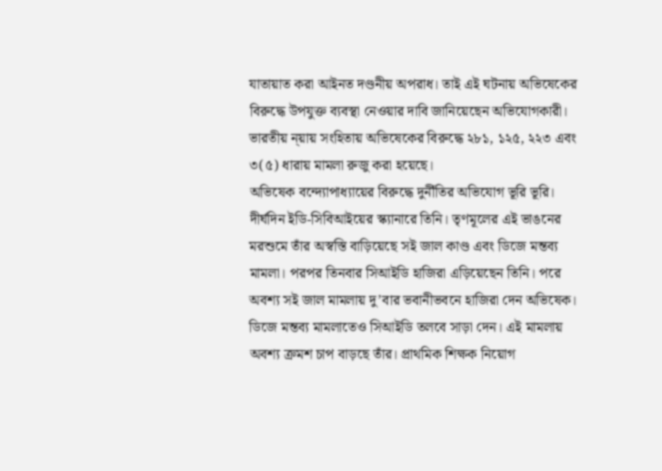যাতায়াত করা আইনত দণ্ডনীয় অপরাধ। তাই এই ঘটনায় অভিষেকের বিরুদ্ধে উপযুক্ত ব্যবস্থা নেওয়ার দাবি জানিয়েছেন অভিযোগকারী। ভারতীয় ন্য়ায় সংহিতায় অভিষেকের বিরুদ্ধে ২৮১, ১২৫, ২২৩ এবং ৩(৫) ধারায় মামলা রুজু করা হয়েছে।
অভিষেক বন্দ্যোপাধ্যায়ের বিরুদ্ধে দুর্নীতির অভিযোগ ভূরি ভূরি। দীর্ঘদিন ইডি-সিবিআইয়ের স্ক্যানারে তিনি। তৃণমূলের এই ভাঙনের মরশুমে তাঁর অস্বস্তি বাড়িয়েছে সই জাল কাণ্ড এবং ডিজে মন্তব্য মামলা। পরপর তিনবার সিআইডি হাজিরা এড়িয়েছেন তিনি। পরে অবশ্য সই জাল মামলায় দু’বার ভবানীভবনে হাজিরা দেন অভিষেক। ডিজে মন্তব্য মামলাতেও সিআইডি তলবে সাড়া দেন। এই মামলায় অবশ্য ক্রমশ চাপ বাড়ছে তাঁর। প্রাথমিক শিক্ষক নিয়োগ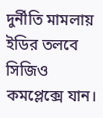দুর্নীতি মামলায় ইডির তলবে সিজিও কমপ্লেক্সে যান।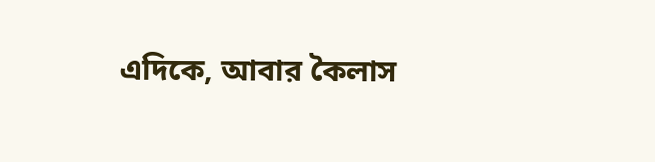এদিকে, আবার কৈলাস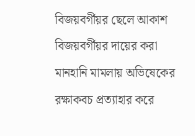বিজয়বর্গীয়র ছেলে আকাশ বিজয়বর্গীয়র দায়ের করা মানহানি মামলায় অভিষেকের রক্ষাকবচ প্রত্যাহার করে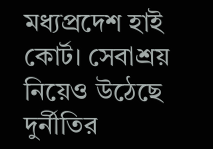মধ্যপ্রদেশ হাই কোর্ট। সেবাশ্রয় নিয়েও উঠেছে দুর্নীতির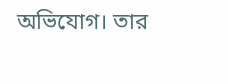অভিযোগ। তার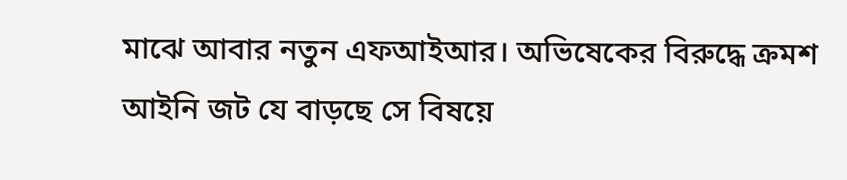মাঝে আবার নতুন এফআইআর। অভিষেকের বিরুদ্ধে ক্রমশ আইনি জট যে বাড়ছে সে বিষয়ে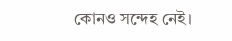কোনও সন্দেহ নেই।